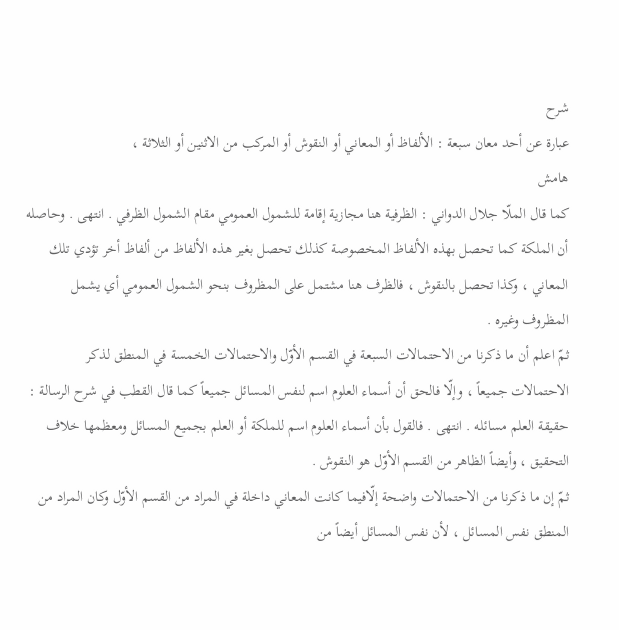شرح
عبارة عن أحد معان سبعة : الألفاظ أو المعاني أو النقوش أو المركب من الاثنين أو الثلاثة ،
هامش
كما قال الملّا جلال الدواني : الظرفية هنا مجازية إقامة للشمول العمومي مقام الشمول الظرفي . انتهى . وحاصله أن الملكة كما تحصل بهذه الألفاظ المخصوصة كذلك تحصل بغير هذه الألفاظ من ألفاظ أخر تؤدي تلك المعاني ، وكذا تحصل بالنقوش ، فالظرف هنا مشتمل على المظروف بنحو الشمول العمومي أي يشمل المظروف وغيره .
ثمّ اعلم أن ما ذكرنا من الاحتمالات السبعة في القسم الأوّل والاحتمالات الخمسة في المنطق لذكر الاحتمالات جميعاً ، وإلّا فالحق أن أسماء العلوم اسم لنفس المسائل جميعاً كما قال القطب في شرح الرسالة : حقيقة العلم مسائله . انتهى . فالقول بأن أسماء العلوم اسم للملكة أو العلم بجميع المسائل ومعظمها خلاف التحقيق ، وأيضاً الظاهر من القسم الأوّل هو النقوش .
ثمّ إن ما ذكرنا من الاحتمالات واضحة إلّافيما كانت المعاني داخلة في المراد من القسم الأوّل وكان المراد من المنطق نفس المسائل ، لأن نفس المسائل أيضاً من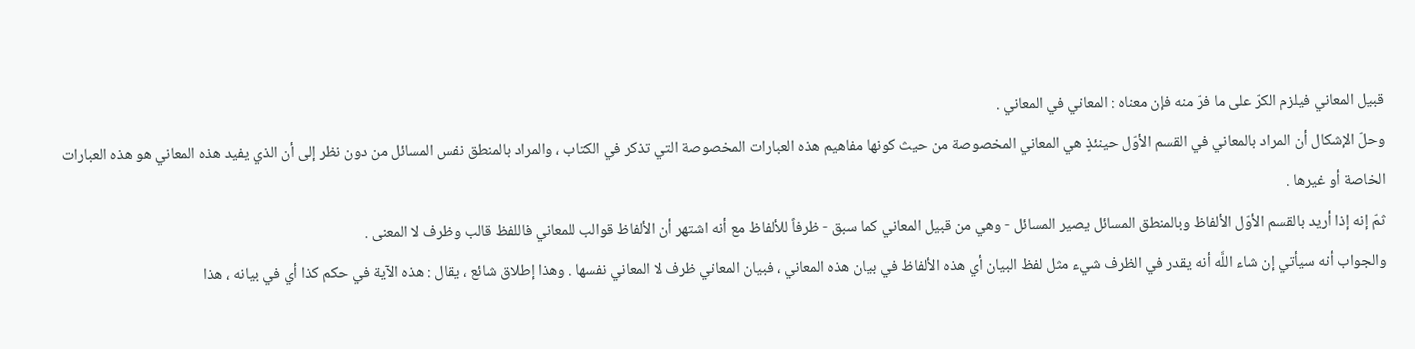قبيل المعاني فيلزم الكرّ على ما فرّ منه فإن معناه : المعاني في المعاني .
وحلّ الإشكال أن المراد بالمعاني في القسم الأوّل حينئذٍ هي المعاني المخصوصة من حيث كونها مفاهيم هذه العبارات المخصوصة التي تذكر في الكتاب ، والمراد بالمنطق نفس المسائل من دون نظر إلى أن الذي يفيد هذه المعاني هو هذه العبارات الخاصة أو غيرها .
ثمّ إنه إذا أريد بالقسم الأوّل الألفاظ وبالمنطق المسائل يصير المسائل - وهي من قبيل المعاني كما سبق - ظرفاً للألفاظ مع أنه اشتهر أن الألفاظ قوالب للمعاني فاللفظ قالب وظرف لا المعنى .
والجواب أنه سيأتي إن شاء اللَّه أنه يقدر في الظرف شيء مثل لفظ البيان أي هذه الألفاظ في بيان هذه المعاني ، فبيان المعاني ظرف لا المعاني نفسها . وهذا إطلاق شائع ، يقال : هذه الآية في حكم كذا أي في بيانه ، هذا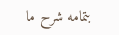بتمامه شرح ما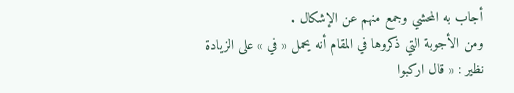أجاب به المحشي وجمع منهم عن الإشكال .
ومن الأجوبة التي ذكروها في المقام أنه يحمل « في » على الزيادة نظير : « قال اركبوا